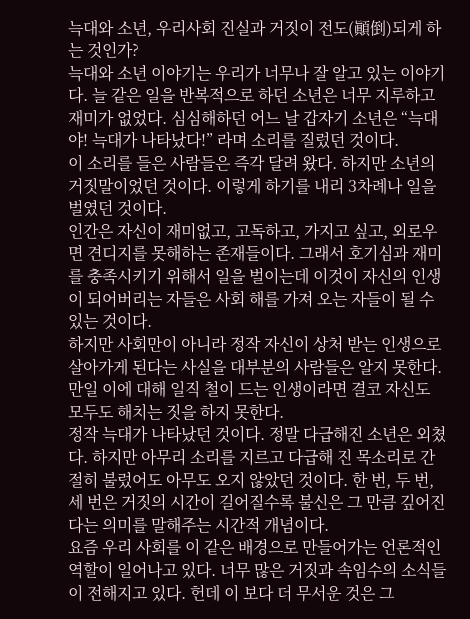늑대와 소년, 우리사회 진실과 거짓이 전도(顚倒)되게 하는 것인가?
늑대와 소년 이야기는 우리가 너무나 잘 알고 있는 이야기다. 늘 같은 일을 반복적으로 하던 소년은 너무 지루하고 재미가 없었다. 심심해하던 어느 날 갑자기 소년은 “늑대야! 늑대가 나타났다!” 라며 소리를 질렀던 것이다.
이 소리를 들은 사람들은 즉각 달려 왔다. 하지만 소년의 거짓말이었던 것이다. 이렇게 하기를 내리 3차례나 일을 벌였던 것이다.
인간은 자신이 재미없고, 고독하고, 가지고 싶고, 외로우면 견디지를 못해하는 존재들이다. 그래서 호기심과 재미를 충족시키기 위해서 일을 벌이는데 이것이 자신의 인생이 되어버리는 자들은 사회 해를 가져 오는 자들이 될 수 있는 것이다.
하지만 사회만이 아니라 정작 자신이 상처 받는 인생으로 살아가게 된다는 사실을 대부분의 사람들은 알지 못한다. 만일 이에 대해 일직 철이 드는 인생이라면 결코 자신도 모두도 해치는 짓을 하지 못한다.
정작 늑대가 나타났던 것이다. 정말 다급해진 소년은 외쳤다. 하지만 아무리 소리를 지르고 다급해 진 목소리로 간절히 불렀어도 아무도 오지 않았던 것이다. 한 번, 두 번, 세 번은 거짓의 시간이 길어질수록 불신은 그 만큼 깊어진다는 의미를 말해주는 시간적 개념이다.
요즘 우리 사회를 이 같은 배경으로 만들어가는 언론적인 역할이 일어나고 있다. 너무 많은 거짓과 속임수의 소식들이 전해지고 있다. 헌데 이 보다 더 무서운 것은 그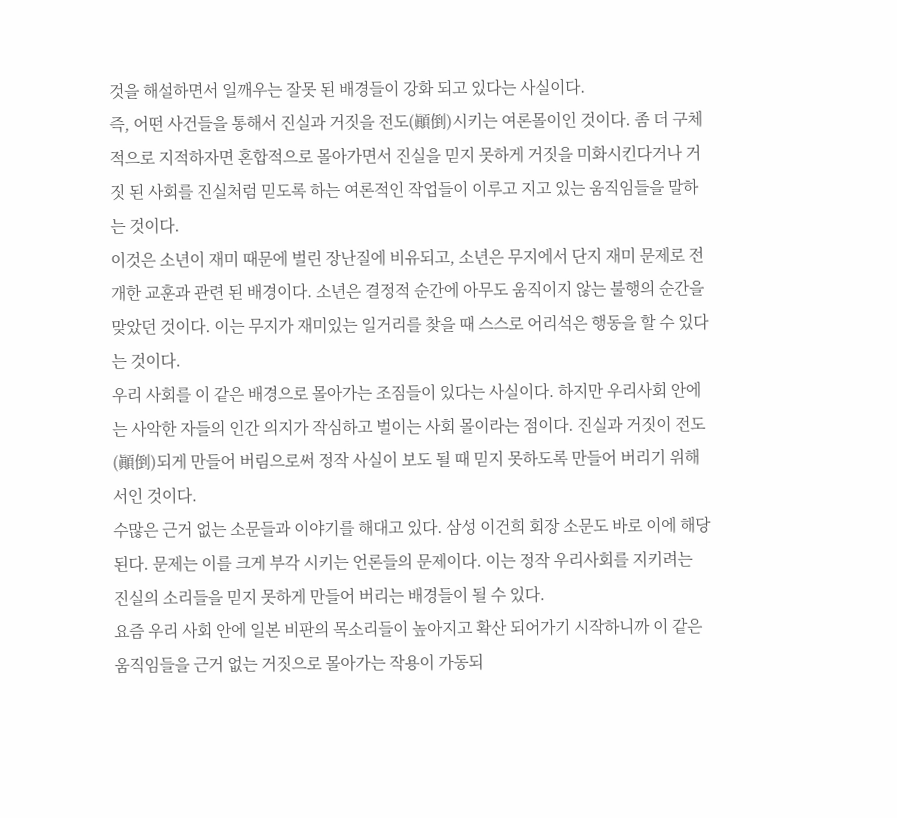것을 해설하면서 일깨우는 잘못 된 배경들이 강화 되고 있다는 사실이다.
즉, 어떤 사건들을 통해서 진실과 거짓을 전도(顚倒)시키는 여론몰이인 것이다. 좀 더 구체적으로 지적하자면 혼합적으로 몰아가면서 진실을 믿지 못하게 거짓을 미화시킨다거나 거짓 된 사회를 진실처럼 믿도록 하는 여론적인 작업들이 이루고 지고 있는 움직임들을 말하는 것이다.
이것은 소년이 재미 때문에 벌린 장난질에 비유되고, 소년은 무지에서 단지 재미 문제로 전개한 교훈과 관련 된 배경이다. 소년은 결정적 순간에 아무도 움직이지 않는 불행의 순간을 맞았던 것이다. 이는 무지가 재미있는 일거리를 찾을 때 스스로 어리석은 행동을 할 수 있다는 것이다.
우리 사회를 이 같은 배경으로 몰아가는 조짐들이 있다는 사실이다. 하지만 우리사회 안에는 사악한 자들의 인간 의지가 작심하고 벌이는 사회 몰이라는 점이다. 진실과 거짓이 전도(顚倒)되게 만들어 버림으로써 정작 사실이 보도 될 때 믿지 못하도록 만들어 버리기 위해서인 것이다.
수많은 근거 없는 소문들과 이야기를 해대고 있다. 삼성 이건희 회장 소문도 바로 이에 해당 된다. 문제는 이를 크게 부각 시키는 언론들의 문제이다. 이는 정작 우리사회를 지키려는 진실의 소리들을 믿지 못하게 만들어 버리는 배경들이 될 수 있다.
요즘 우리 사회 안에 일본 비판의 목소리들이 높아지고 확산 되어가기 시작하니까 이 같은 움직임들을 근거 없는 거짓으로 몰아가는 작용이 가동되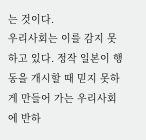는 것이다.
우리사회는 이를 감지 못하고 있다. 정작 일본이 행동을 개시할 때 믿지 못하게 만들어 가는 우리사회에 반하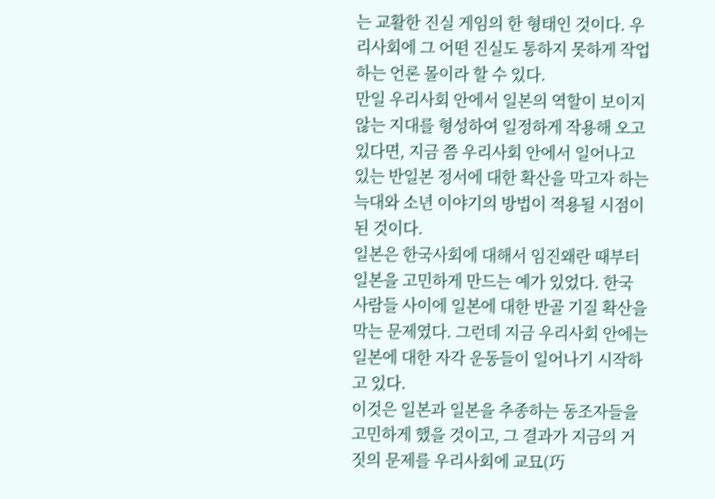는 교활한 진실 게임의 한 형태인 것이다. 우리사회에 그 어떤 진실도 통하지 못하게 작업하는 언론 몰이라 할 수 있다.
만일 우리사회 안에서 일본의 역할이 보이지 않는 지대를 형성하여 일정하게 작용해 오고 있다면, 지금 쯤 우리사회 안에서 일어나고 있는 반일본 정서에 대한 확산을 막고자 하는 늑대와 소년 이야기의 방법이 적용될 시점이 된 것이다.
일본은 한국사회에 대해서 임진왜란 때부터 일본을 고민하게 만드는 예가 있었다. 한국 사람들 사이에 일본에 대한 반골 기질 확산을 막는 문제였다. 그런데 지금 우리사회 안에는 일본에 대한 자각 운동들이 일어나기 시작하고 있다.
이것은 일본과 일본을 추종하는 동조자들을 고민하게 했을 것이고, 그 결과가 지금의 거짓의 문제를 우리사회에 교묘(巧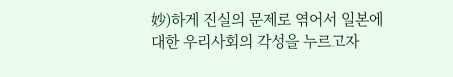妙)하게 진실의 문제로 엮어서 일본에 대한 우리사회의 각성을 누르고자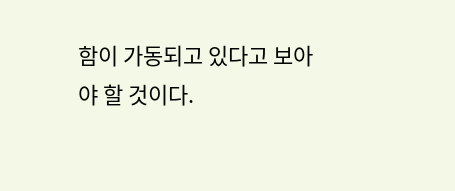함이 가동되고 있다고 보아야 할 것이다.